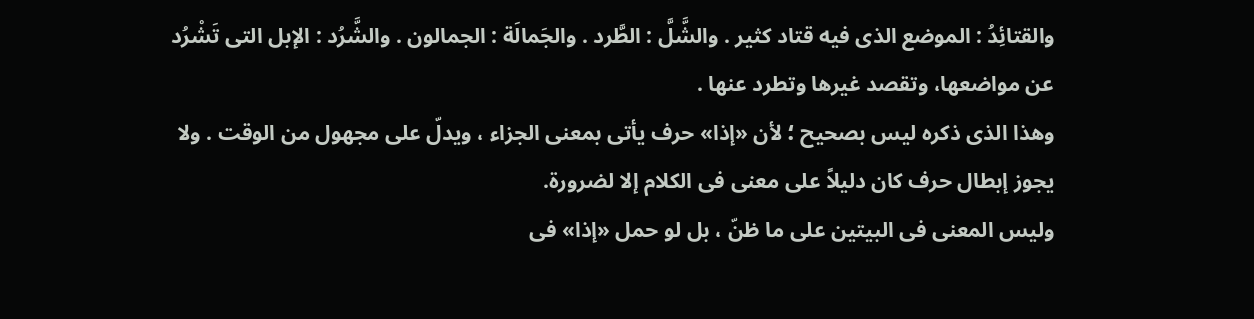والقتائِدُ : الموضع الذی فیه قتاد کثیر . والشَّلَّ : الطَّرد . والجَمالَة : الجمالون . والشَّرُد : الإبل التی تَشْرُد عن مواضعها، وتقصد غیرها وتطرد عنها .
وهذا الذی ذکره لیس بصحیح ؛ لأن «إذا» حرف یأتی بمعنى الجزاء ، ویدلّ على مجهول من الوقت . ولا یجوز إبطال حرف کان دلیلاً على معنى فی الکلام إلا لضرورة.
ولیس المعنى فی البیتین على ما ظنّ ، بل لو حمل «إذا» فی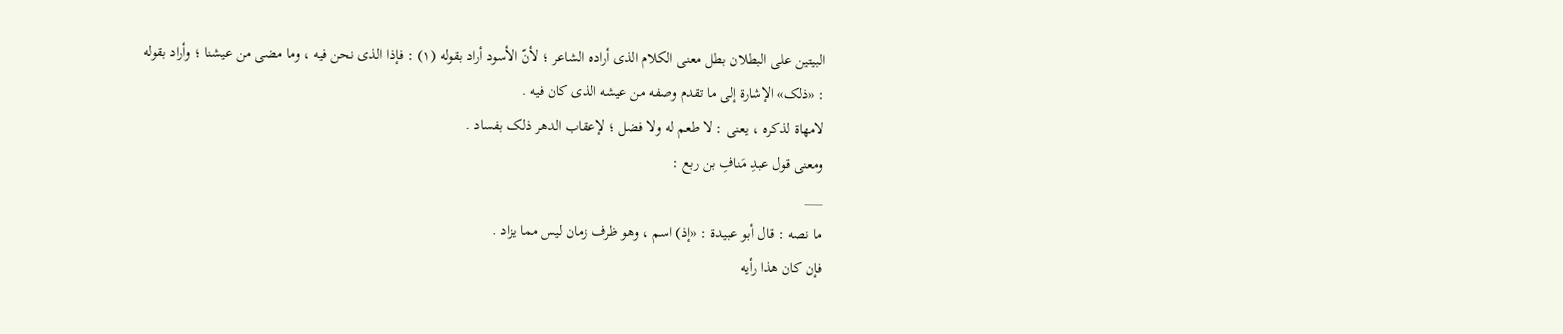البیتین على البطلان بطل معنى الکلام الذی أراده الشاعر ؛ لأنّ الأسود أراد بقوله (١) : فإذا الذی نحن فیه ، وما مضى من عیشنا ؛ وأراد بقوله : «ذلک» الإشارة إلى ما تقدم وصفه من عیشه الذی کان فیه .
لامهاة لذکره ، یعنی : لا طعم له ولا فضل ؛ لإعقاب الدهر ذلک بفساد .
ومعنى قول عبدِ مَنافِ بن ربع :
___
ما نصه : قال أبو عبیدة : «إذ) اسم ، وهو ظرف زمان لیس مما یزاد .
فإن کان هذا رأیه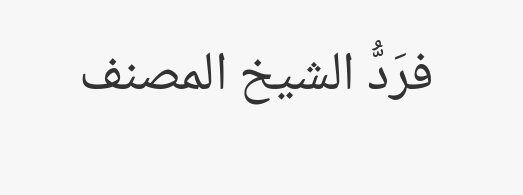فرَدُّ الشیخ المصنف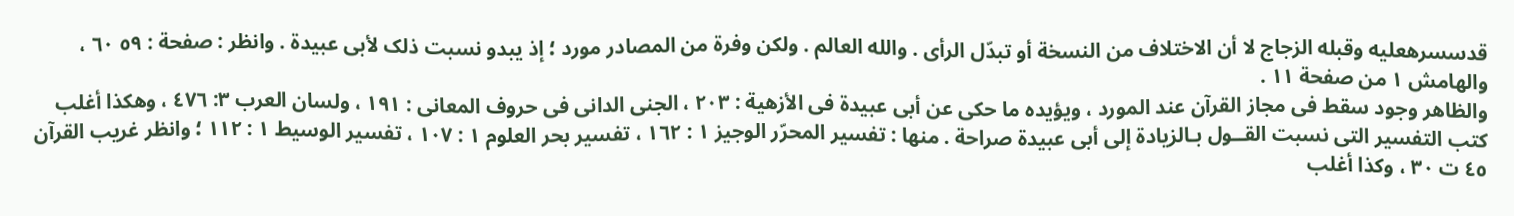قدسسرهعلیه وقبله الزجاج لا أن الاختلاف من النسخة أو تبدّل الرأی . والله العالم . ولکن وفرة من المصادر مورد ؛ إذ یبدو نسبت ذلک لأبی عبیدة . وانظر : صفحة : ٥٩ ٦٠ ، والهامش ١ من صفحة ١١ .
والظاهر وجود سقط فی مجاز القرآن عند المورد ، ویؤیده ما حکی عن أبی عبیدة فی الأزهیة : ٢٠٣ ، الجنى الدانی فی حروف المعانی : ١٩١ ، ولسان العرب ٣: ٤٧٦ ، وهکذا أغلب کتب التفسیر التی نسبت القــول بـالزیادة إلى أبی عبیدة صراحة . منها : تفسیر المحرّر الوجیز ١ : ١٦٢ ، تفسیر بحر العلوم ١ : ١٠٧ ، تفسیر الوسیط ١ : ١١٢ ؛ وانظر غریب القرآن ٤٥ ت ٣٠ ، وکذا أغلب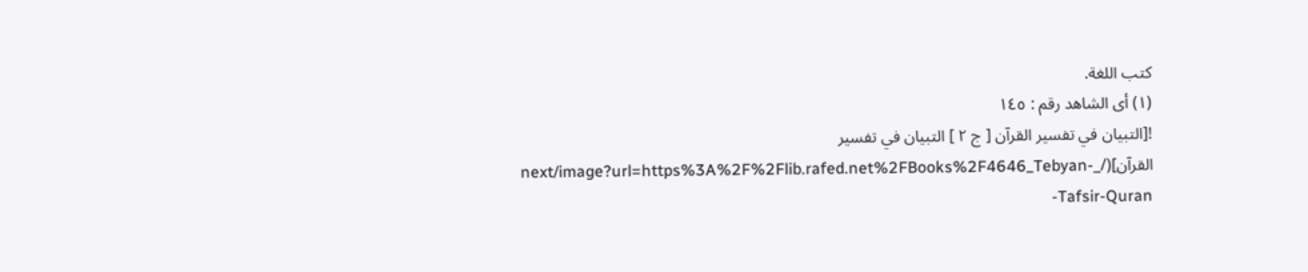کتب اللغة.
(١) أی الشاهد رقم : ١٤٥
![التبيان في تفسير القرآن [ ج ٢ ] التبيان في تفسير القرآن](/_next/image?url=https%3A%2F%2Flib.rafed.net%2FBooks%2F4646_Tebyan-Tafsir-Quran-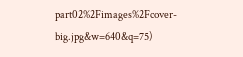part02%2Fimages%2Fcover-big.jpg&w=640&q=75)